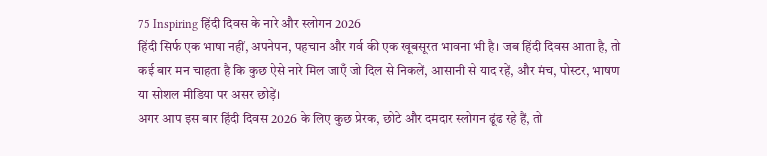75 Inspiring हिंदी दिवस के नारे और स्लोगन 2026
हिंदी सिर्फ एक भाषा नहीं, अपनेपन, पहचान और गर्व की एक खूबसूरत भावना भी है। जब हिंदी दिवस आता है, तो कई बार मन चाहता है कि कुछ ऐसे नारे मिल जाएँ जो दिल से निकलें, आसानी से याद रहें, और मंच, पोस्टर, भाषण या सोशल मीडिया पर असर छोड़ें।
अगर आप इस बार हिंदी दिवस 2026 के लिए कुछ प्रेरक, छोटे और दमदार स्लोगन ढूंढ रहे हैं, तो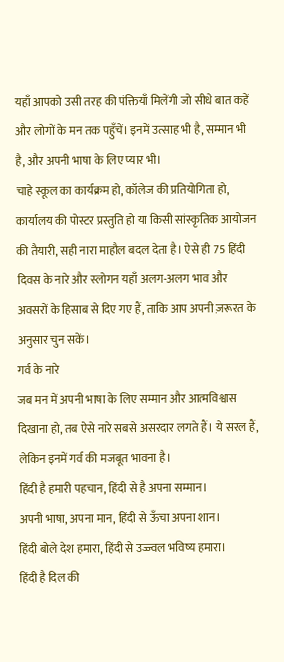यहाँ आपको उसी तरह की पंक्तियाँ मिलेंगी जो सीधे बात कहें और लोगों के मन तक पहुँचें। इनमें उत्साह भी है, सम्मान भी है, और अपनी भाषा के लिए प्यार भी।
चाहे स्कूल का कार्यक्रम हो, कॉलेज की प्रतियोगिता हो, कार्यालय की पोस्टर प्रस्तुति हो या किसी सांस्कृतिक आयोजन की तैयारी, सही नारा माहौल बदल देता है। ऐसे ही 75 हिंदी दिवस के नारे और स्लोगन यहाँ अलग-अलग भाव और अवसरों के हिसाब से दिए गए हैं, ताकि आप अपनी ज़रूरत के अनुसार चुन सकें।
गर्व के नारे
जब मन में अपनी भाषा के लिए सम्मान और आत्मविश्वास दिखाना हो, तब ऐसे नारे सबसे असरदार लगते हैं। ये सरल हैं, लेकिन इनमें गर्व की मजबूत भावना है।
हिंदी है हमारी पहचान, हिंदी से है अपना सम्मान।
अपनी भाषा, अपना मान, हिंदी से ऊँचा अपना शान।
हिंदी बोले देश हमारा, हिंदी से उज्ज्वल भविष्य हमारा।
हिंदी है दिल की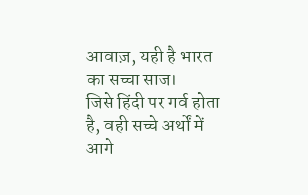आवाज़, यही है भारत का सच्चा साज।
जिसे हिंदी पर गर्व होता है, वही सच्चे अर्थों में आगे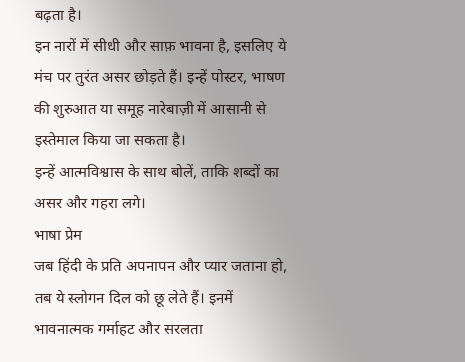बढ़ता है।
इन नारों में सीधी और साफ़ भावना है, इसलिए ये मंच पर तुरंत असर छोड़ते हैं। इन्हें पोस्टर, भाषण की शुरुआत या समूह नारेबाज़ी में आसानी से इस्तेमाल किया जा सकता है।
इन्हें आत्मविश्वास के साथ बोलें, ताकि शब्दों का असर और गहरा लगे।
भाषा प्रेम
जब हिंदी के प्रति अपनापन और प्यार जताना हो, तब ये स्लोगन दिल को छू लेते हैं। इनमें भावनात्मक गर्माहट और सरलता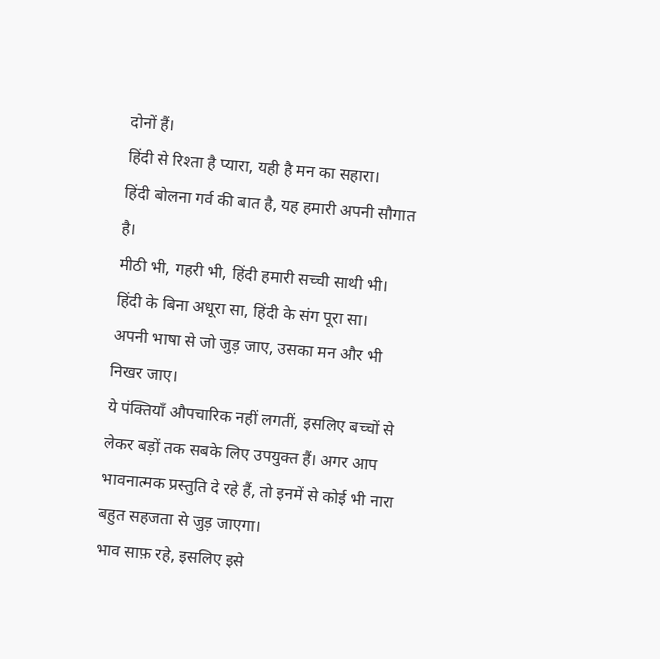दोनों हैं।
हिंदी से रिश्ता है प्यारा, यही है मन का सहारा।
हिंदी बोलना गर्व की बात है, यह हमारी अपनी सौगात है।
मीठी भी, गहरी भी, हिंदी हमारी सच्ची साथी भी।
हिंदी के बिना अधूरा सा, हिंदी के संग पूरा सा।
अपनी भाषा से जो जुड़ जाए, उसका मन और भी निखर जाए।
ये पंक्तियाँ औपचारिक नहीं लगतीं, इसलिए बच्चों से लेकर बड़ों तक सबके लिए उपयुक्त हैं। अगर आप भावनात्मक प्रस्तुति दे रहे हैं, तो इनमें से कोई भी नारा बहुत सहजता से जुड़ जाएगा।
भाव साफ़ रहे, इसलिए इसे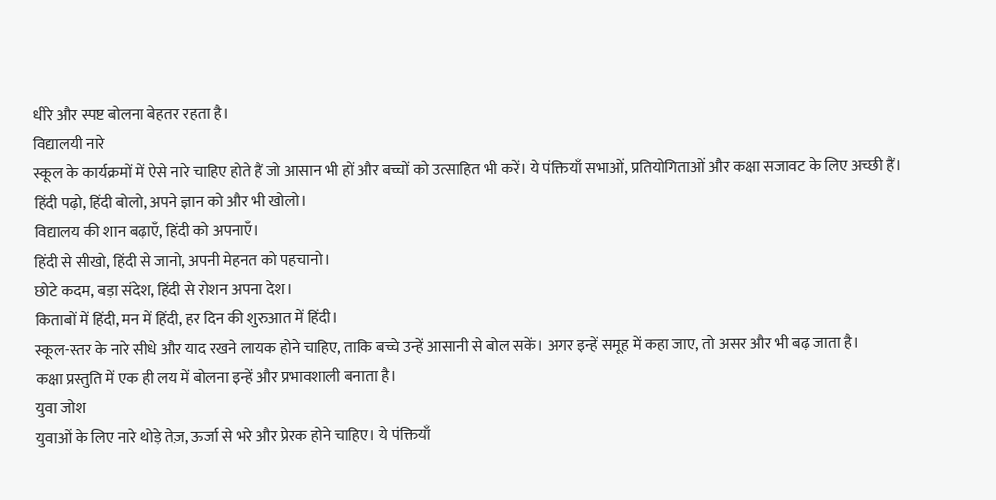धीरे और स्पष्ट बोलना बेहतर रहता है।
विद्यालयी नारे
स्कूल के कार्यक्रमों में ऐसे नारे चाहिए होते हैं जो आसान भी हों और बच्चों को उत्साहित भी करें। ये पंक्तियाँ सभाओं, प्रतियोगिताओं और कक्षा सजावट के लिए अच्छी हैं।
हिंदी पढ़ो, हिंदी बोलो, अपने ज्ञान को और भी खोलो।
विद्यालय की शान बढ़ाएँ, हिंदी को अपनाएँ।
हिंदी से सीखो, हिंदी से जानो, अपनी मेहनत को पहचानो।
छोटे कदम, बड़ा संदेश, हिंदी से रोशन अपना देश।
किताबों में हिंदी, मन में हिंदी, हर दिन की शुरुआत में हिंदी।
स्कूल-स्तर के नारे सीधे और याद रखने लायक होने चाहिए, ताकि बच्चे उन्हें आसानी से बोल सकें। अगर इन्हें समूह में कहा जाए, तो असर और भी बढ़ जाता है।
कक्षा प्रस्तुति में एक ही लय में बोलना इन्हें और प्रभावशाली बनाता है।
युवा जोश
युवाओं के लिए नारे थोड़े तेज़, ऊर्जा से भरे और प्रेरक होने चाहिए। ये पंक्तियाँ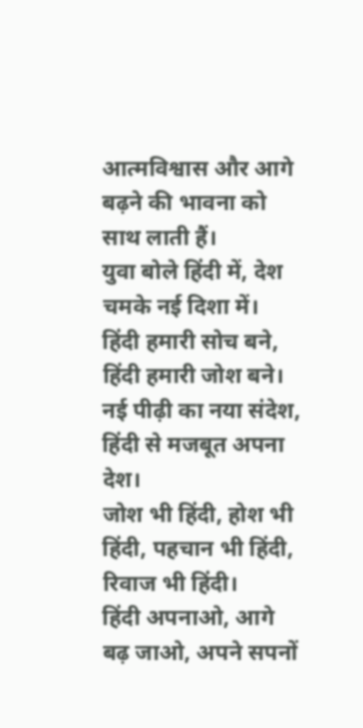आत्मविश्वास और आगे बढ़ने की भावना को साथ लाती हैं।
युवा बोले हिंदी में, देश चमके नई दिशा में।
हिंदी हमारी सोच बने, हिंदी हमारी जोश बने।
नई पीढ़ी का नया संदेश, हिंदी से मजबूत अपना देश।
जोश भी हिंदी, होश भी हिंदी, पहचान भी हिंदी, रिवाज भी हिंदी।
हिंदी अपनाओ, आगे बढ़ जाओ, अपने सपनों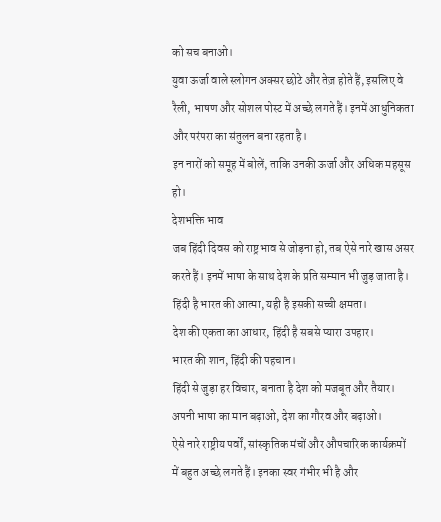को सच बनाओ।
युवा ऊर्जा वाले स्लोगन अक्सर छोटे और तेज़ होते हैं, इसलिए वे रैली, भाषण और सोशल पोस्ट में अच्छे लगते हैं। इनमें आधुनिकता और परंपरा का संतुलन बना रहता है।
इन नारों को समूह में बोलें, ताकि उनकी ऊर्जा और अधिक महसूस हो।
देशभक्ति भाव
जब हिंदी दिवस को राष्ट्रभाव से जोड़ना हो, तब ऐसे नारे खास असर करते हैं। इनमें भाषा के साथ देश के प्रति सम्मान भी जुड़ जाता है।
हिंदी है भारत की आत्मा, यही है इसकी सच्ची क्षमता।
देश की एकता का आधार, हिंदी है सबसे प्यारा उपहार।
भारत की शान, हिंदी की पहचान।
हिंदी से जुड़ा हर विचार, बनाता है देश को मजबूत और तैयार।
अपनी भाषा का मान बढ़ाओ, देश का गौरव और बढ़ाओ।
ऐसे नारे राष्ट्रीय पर्वों, सांस्कृतिक मंचों और औपचारिक कार्यक्रमों में बहुत अच्छे लगते हैं। इनका स्वर गंभीर भी है और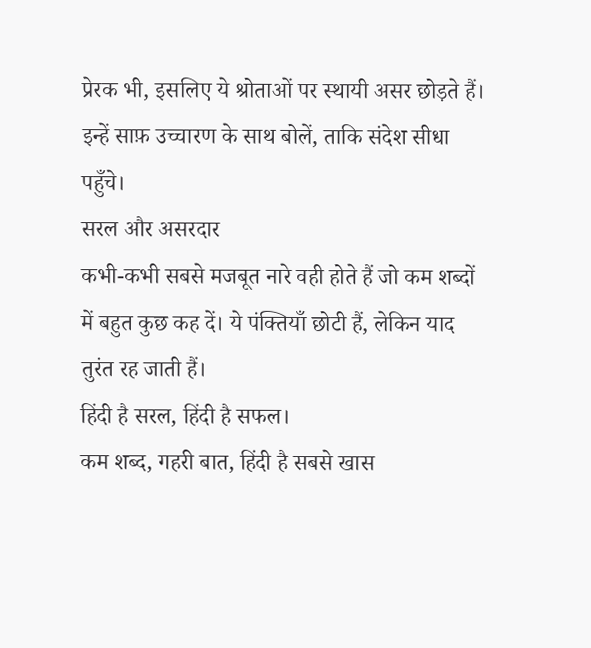प्रेरक भी, इसलिए ये श्रोताओं पर स्थायी असर छोड़ते हैं।
इन्हें साफ़ उच्चारण के साथ बोलें, ताकि संदेश सीधा पहुँचे।
सरल और असरदार
कभी-कभी सबसे मजबूत नारे वही होते हैं जो कम शब्दों में बहुत कुछ कह दें। ये पंक्तियाँ छोटी हैं, लेकिन याद तुरंत रह जाती हैं।
हिंदी है सरल, हिंदी है सफल।
कम शब्द, गहरी बात, हिंदी है सबसे खास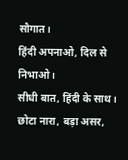सौगात।
हिंदी अपनाओ, दिल से निभाओ।
सीधी बात, हिंदी के साथ।
छोटा नारा, बड़ा असर,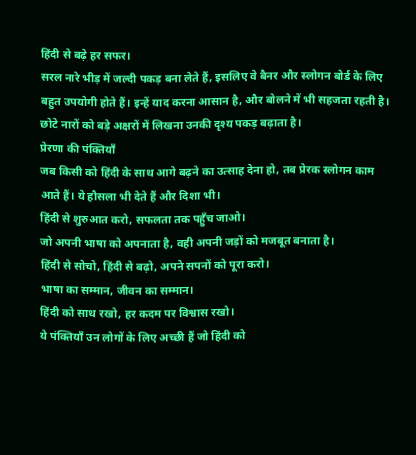हिंदी से बढ़े हर सफर।
सरल नारे भीड़ में जल्दी पकड़ बना लेते हैं, इसलिए वे बैनर और स्लोगन बोर्ड के लिए बहुत उपयोगी होते हैं। इन्हें याद करना आसान है, और बोलने में भी सहजता रहती है।
छोटे नारों को बड़े अक्षरों में लिखना उनकी दृश्य पकड़ बढ़ाता है।
प्रेरणा की पंक्तियाँ
जब किसी को हिंदी के साथ आगे बढ़ने का उत्साह देना हो, तब प्रेरक स्लोगन काम आते हैं। ये हौसला भी देते हैं और दिशा भी।
हिंदी से शुरुआत करो, सफलता तक पहुँच जाओ।
जो अपनी भाषा को अपनाता है, वही अपनी जड़ों को मजबूत बनाता है।
हिंदी से सोचो, हिंदी से बढ़ो, अपने सपनों को पूरा करो।
भाषा का सम्मान, जीवन का सम्मान।
हिंदी को साथ रखो, हर कदम पर विश्वास रखो।
ये पंक्तियाँ उन लोगों के लिए अच्छी हैं जो हिंदी को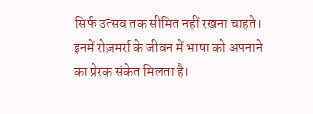सिर्फ उत्सव तक सीमित नहीं रखना चाहते। इनमें रोज़मर्रा के जीवन में भाषा को अपनाने का प्रेरक संकेत मिलता है।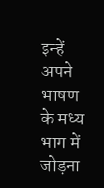इन्हें अपने भाषण के मध्य भाग में जोड़ना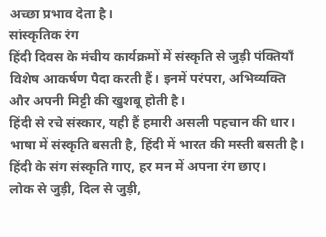अच्छा प्रभाव देता है।
सांस्कृतिक रंग
हिंदी दिवस के मंचीय कार्यक्रमों में संस्कृति से जुड़ी पंक्तियाँ विशेष आकर्षण पैदा करती हैं। इनमें परंपरा, अभिव्यक्ति और अपनी मिट्टी की खुशबू होती है।
हिंदी से रचे संस्कार, यही हैं हमारी असली पहचान की धार।
भाषा में संस्कृति बसती है, हिंदी में भारत की मस्ती बसती है।
हिंदी के संग संस्कृति गाए, हर मन में अपना रंग छाए।
लोक से जुड़ी, दिल से जुड़ी,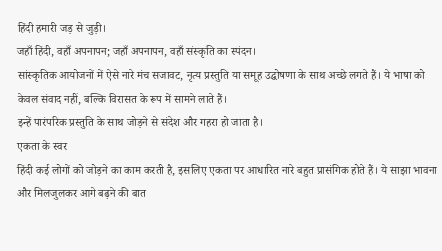हिंदी हमारी जड़ से जुड़ी।
जहाँ हिंदी, वहाँ अपनापन; जहाँ अपनापन, वहाँ संस्कृति का स्पंदन।
सांस्कृतिक आयोजनों में ऐसे नारे मंच सजावट, नृत्य प्रस्तुति या समूह उद्घोषणा के साथ अच्छे लगते हैं। ये भाषा को केवल संवाद नहीं, बल्कि विरासत के रूप में सामने लाते हैं।
इन्हें पारंपरिक प्रस्तुति के साथ जोड़ने से संदेश और गहरा हो जाता है।
एकता के स्वर
हिंदी कई लोगों को जोड़ने का काम करती है, इसलिए एकता पर आधारित नारे बहुत प्रासंगिक होते हैं। ये साझा भावना और मिलजुलकर आगे बढ़ने की बात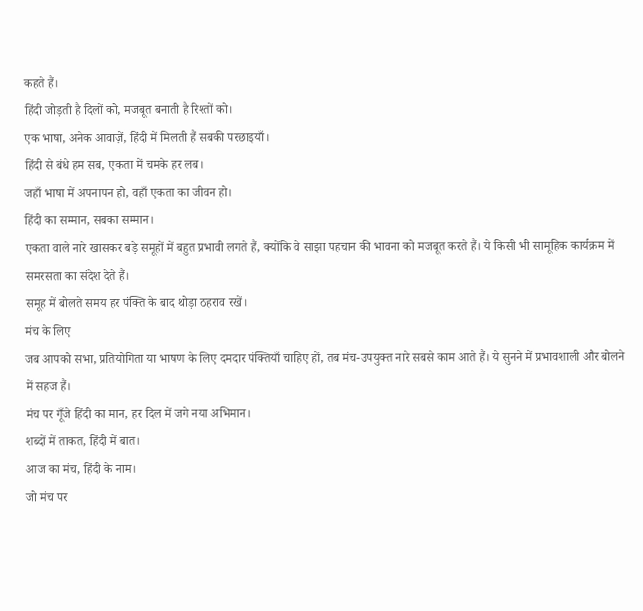कहते हैं।
हिंदी जोड़ती है दिलों को, मजबूत बनाती है रिश्तों को।
एक भाषा, अनेक आवाज़ें, हिंदी में मिलती हैं सबकी परछाइयाँ।
हिंदी से बंधे हम सब, एकता में चमके हर लब।
जहाँ भाषा में अपनापन हो, वहाँ एकता का जीवन हो।
हिंदी का सम्मान, सबका सम्मान।
एकता वाले नारे खासकर बड़े समूहों में बहुत प्रभावी लगते हैं, क्योंकि वे साझा पहचान की भावना को मजबूत करते हैं। ये किसी भी सामूहिक कार्यक्रम में समरसता का संदेश देते हैं।
समूह में बोलते समय हर पंक्ति के बाद थोड़ा ठहराव रखें।
मंच के लिए
जब आपको सभा, प्रतियोगिता या भाषण के लिए दमदार पंक्तियाँ चाहिए हों, तब मंच-उपयुक्त नारे सबसे काम आते हैं। ये सुनने में प्रभावशाली और बोलने में सहज हैं।
मंच पर गूँजे हिंदी का मान, हर दिल में जगे नया अभिमान।
शब्दों में ताकत, हिंदी में बात।
आज का मंच, हिंदी के नाम।
जो मंच पर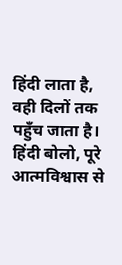हिंदी लाता है, वही दिलों तक पहुँच जाता है।
हिंदी बोलो, पूरे आत्मविश्वास से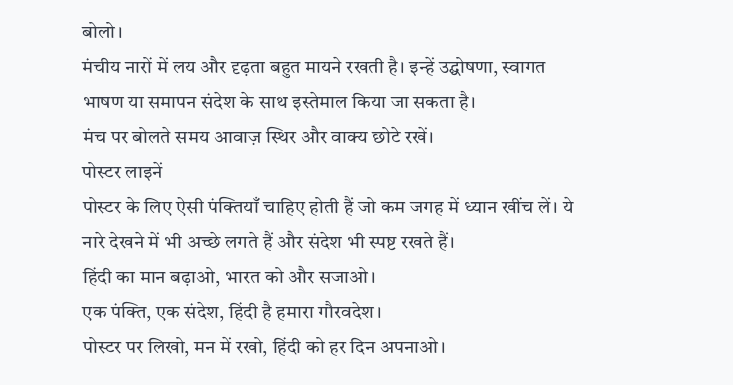बोलो।
मंचीय नारों में लय और दृढ़ता बहुत मायने रखती है। इन्हें उद्घोषणा, स्वागत भाषण या समापन संदेश के साथ इस्तेमाल किया जा सकता है।
मंच पर बोलते समय आवाज़ स्थिर और वाक्य छोटे रखें।
पोस्टर लाइनें
पोस्टर के लिए ऐसी पंक्तियाँ चाहिए होती हैं जो कम जगह में ध्यान खींच लें। ये नारे देखने में भी अच्छे लगते हैं और संदेश भी स्पष्ट रखते हैं।
हिंदी का मान बढ़ाओ, भारत को और सजाओ।
एक पंक्ति, एक संदेश, हिंदी है हमारा गौरवदेश।
पोस्टर पर लिखो, मन में रखो, हिंदी को हर दिन अपनाओ।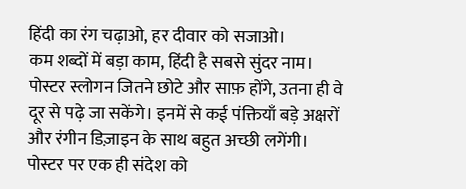हिंदी का रंग चढ़ाओ, हर दीवार को सजाओ।
कम शब्दों में बड़ा काम, हिंदी है सबसे सुंदर नाम।
पोस्टर स्लोगन जितने छोटे और साफ़ होंगे, उतना ही वे दूर से पढ़े जा सकेंगे। इनमें से कई पंक्तियाँ बड़े अक्षरों और रंगीन डिज़ाइन के साथ बहुत अच्छी लगेंगी।
पोस्टर पर एक ही संदेश को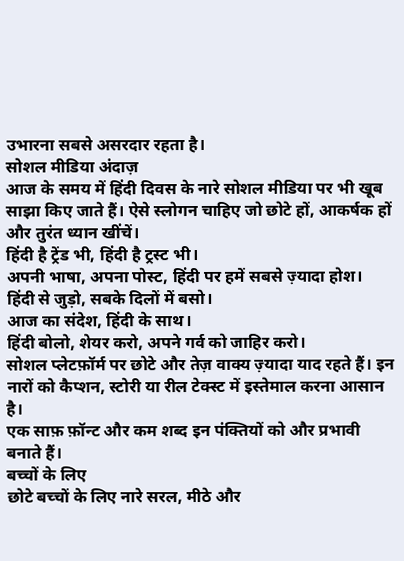उभारना सबसे असरदार रहता है।
सोशल मीडिया अंदाज़
आज के समय में हिंदी दिवस के नारे सोशल मीडिया पर भी खूब साझा किए जाते हैं। ऐसे स्लोगन चाहिए जो छोटे हों, आकर्षक हों और तुरंत ध्यान खींचें।
हिंदी है ट्रेंड भी, हिंदी है ट्रस्ट भी।
अपनी भाषा, अपना पोस्ट, हिंदी पर हमें सबसे ज़्यादा होश।
हिंदी से जुड़ो, सबके दिलों में बसो।
आज का संदेश, हिंदी के साथ।
हिंदी बोलो, शेयर करो, अपने गर्व को जाहिर करो।
सोशल प्लेटफ़ॉर्म पर छोटे और तेज़ वाक्य ज़्यादा याद रहते हैं। इन नारों को कैप्शन, स्टोरी या रील टेक्स्ट में इस्तेमाल करना आसान है।
एक साफ़ फ़ॉन्ट और कम शब्द इन पंक्तियों को और प्रभावी बनाते हैं।
बच्चों के लिए
छोटे बच्चों के लिए नारे सरल, मीठे और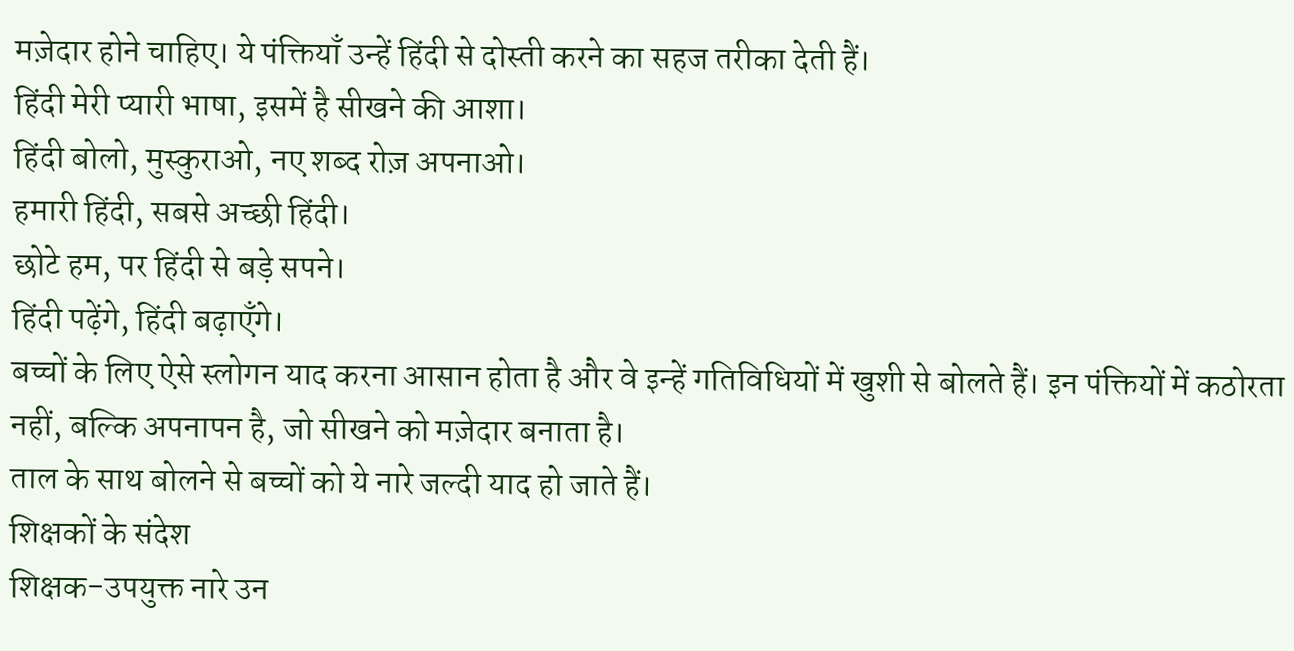मज़ेदार होने चाहिए। ये पंक्तियाँ उन्हें हिंदी से दोस्ती करने का सहज तरीका देती हैं।
हिंदी मेरी प्यारी भाषा, इसमें है सीखने की आशा।
हिंदी बोलो, मुस्कुराओ, नए शब्द रोज़ अपनाओ।
हमारी हिंदी, सबसे अच्छी हिंदी।
छोटे हम, पर हिंदी से बड़े सपने।
हिंदी पढ़ेंगे, हिंदी बढ़ाएँगे।
बच्चों के लिए ऐसे स्लोगन याद करना आसान होता है और वे इन्हें गतिविधियों में खुशी से बोलते हैं। इन पंक्तियों में कठोरता नहीं, बल्कि अपनापन है, जो सीखने को मज़ेदार बनाता है।
ताल के साथ बोलने से बच्चों को ये नारे जल्दी याद हो जाते हैं।
शिक्षकों के संदेश
शिक्षक-उपयुक्त नारे उन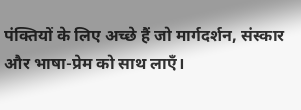पंक्तियों के लिए अच्छे हैं जो मार्गदर्शन, संस्कार और भाषा-प्रेम को साथ लाएँ।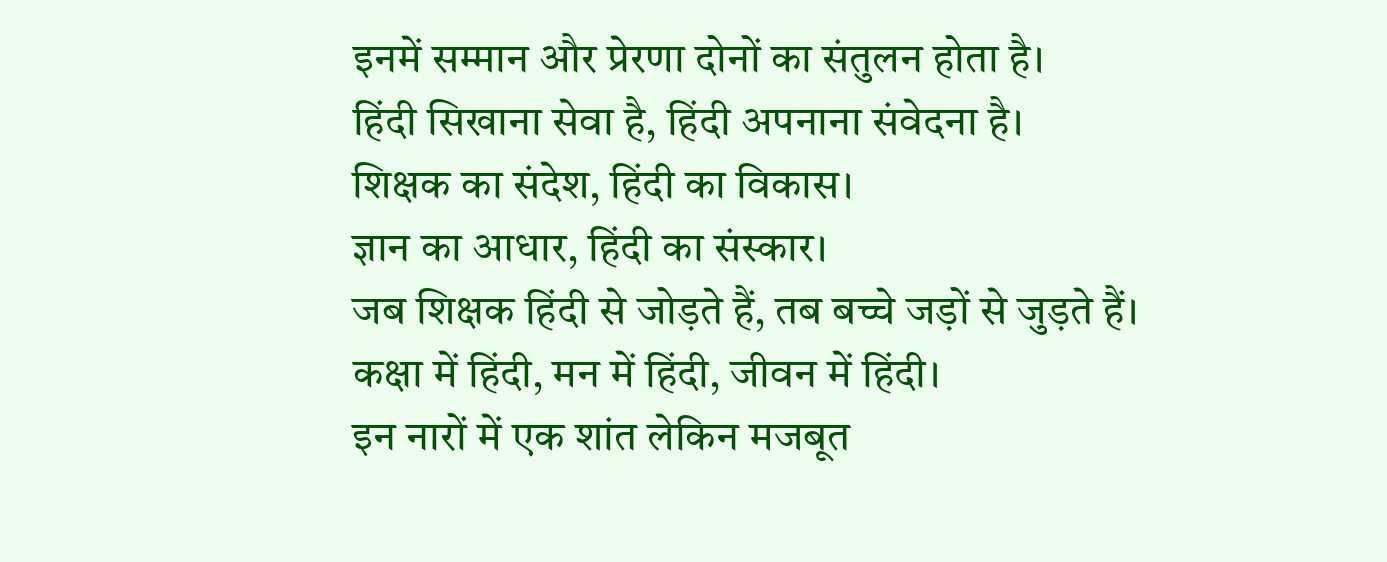इनमें सम्मान और प्रेरणा दोनों का संतुलन होता है।
हिंदी सिखाना सेवा है, हिंदी अपनाना संवेदना है।
शिक्षक का संदेश, हिंदी का विकास।
ज्ञान का आधार, हिंदी का संस्कार।
जब शिक्षक हिंदी से जोड़ते हैं, तब बच्चे जड़ों से जुड़ते हैं।
कक्षा में हिंदी, मन में हिंदी, जीवन में हिंदी।
इन नारों में एक शांत लेकिन मजबूत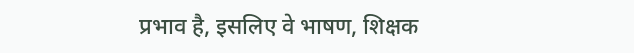प्रभाव है, इसलिए वे भाषण, शिक्षक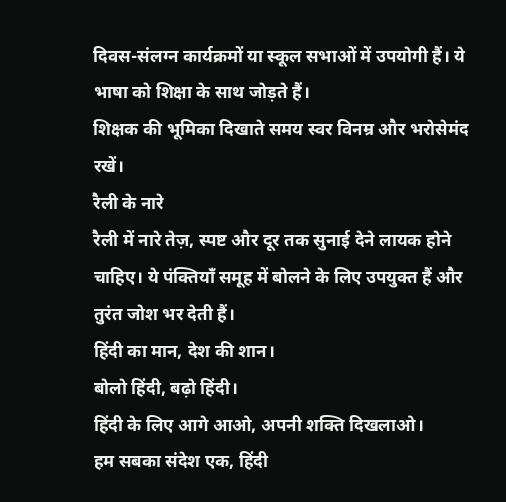दिवस-संलग्न कार्यक्रमों या स्कूल सभाओं में उपयोगी हैं। ये भाषा को शिक्षा के साथ जोड़ते हैं।
शिक्षक की भूमिका दिखाते समय स्वर विनम्र और भरोसेमंद रखें।
रैली के नारे
रैली में नारे तेज़, स्पष्ट और दूर तक सुनाई देने लायक होने चाहिए। ये पंक्तियाँ समूह में बोलने के लिए उपयुक्त हैं और तुरंत जोश भर देती हैं।
हिंदी का मान, देश की शान।
बोलो हिंदी, बढ़ो हिंदी।
हिंदी के लिए आगे आओ, अपनी शक्ति दिखलाओ।
हम सबका संदेश एक, हिंदी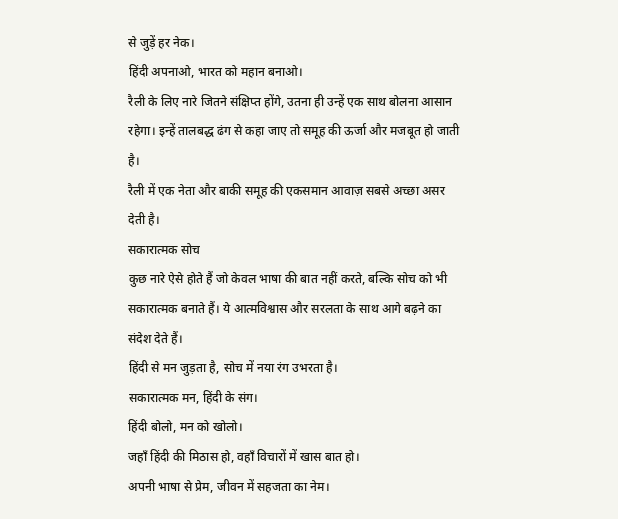से जुड़ें हर नेक।
हिंदी अपनाओ, भारत को महान बनाओ।
रैली के लिए नारे जितने संक्षिप्त होंगे, उतना ही उन्हें एक साथ बोलना आसान रहेगा। इन्हें तालबद्ध ढंग से कहा जाए तो समूह की ऊर्जा और मजबूत हो जाती है।
रैली में एक नेता और बाकी समूह की एकसमान आवाज़ सबसे अच्छा असर देती है।
सकारात्मक सोच
कुछ नारे ऐसे होते हैं जो केवल भाषा की बात नहीं करते, बल्कि सोच को भी सकारात्मक बनाते हैं। ये आत्मविश्वास और सरलता के साथ आगे बढ़ने का संदेश देते हैं।
हिंदी से मन जुड़ता है, सोच में नया रंग उभरता है।
सकारात्मक मन, हिंदी के संग।
हिंदी बोलो, मन को खोलो।
जहाँ हिंदी की मिठास हो, वहाँ विचारों में खास बात हो।
अपनी भाषा से प्रेम, जीवन में सहजता का नेम।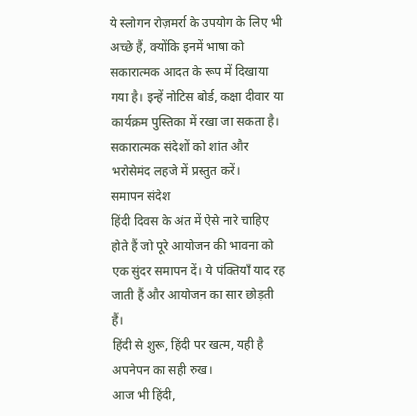ये स्लोगन रोज़मर्रा के उपयोग के लिए भी अच्छे हैं, क्योंकि इनमें भाषा को सकारात्मक आदत के रूप में दिखाया गया है। इन्हें नोटिस बोर्ड, कक्षा दीवार या कार्यक्रम पुस्तिका में रखा जा सकता है।
सकारात्मक संदेशों को शांत और भरोसेमंद लहजे में प्रस्तुत करें।
समापन संदेश
हिंदी दिवस के अंत में ऐसे नारे चाहिए होते हैं जो पूरे आयोजन की भावना को एक सुंदर समापन दें। ये पंक्तियाँ याद रह जाती हैं और आयोजन का सार छोड़ती हैं।
हिंदी से शुरू, हिंदी पर खत्म, यही है अपनेपन का सही रुख।
आज भी हिंदी,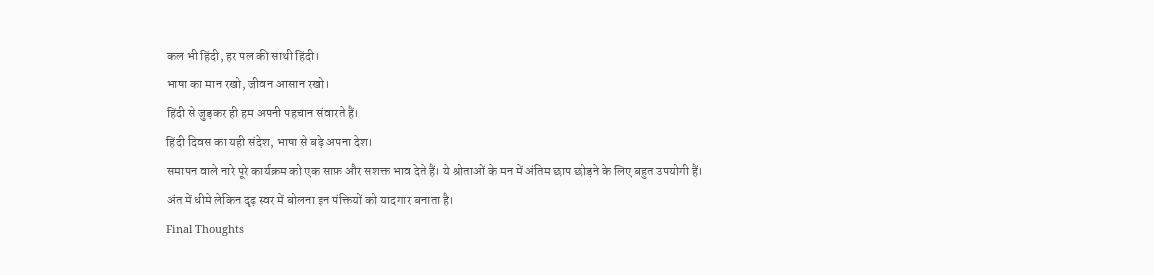कल भी हिंदी, हर पल की साथी हिंदी।
भाषा का मान रखो, जीवन आसान रखो।
हिंदी से जुड़कर ही हम अपनी पहचान संवारते हैं।
हिंदी दिवस का यही संदेश, भाषा से बढ़े अपना देश।
समापन वाले नारे पूरे कार्यक्रम को एक साफ़ और सशक्त भाव देते हैं। ये श्रोताओं के मन में अंतिम छाप छोड़ने के लिए बहुत उपयोगी हैं।
अंत में धीमे लेकिन दृढ़ स्वर में बोलना इन पंक्तियों को यादगार बनाता है।
Final Thoughts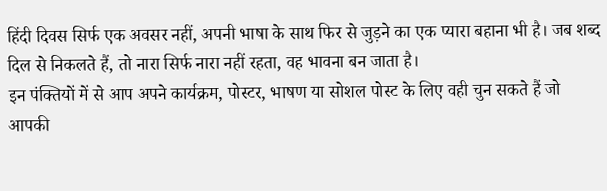हिंदी दिवस सिर्फ एक अवसर नहीं, अपनी भाषा के साथ फिर से जुड़ने का एक प्यारा बहाना भी है। जब शब्द दिल से निकलते हैं, तो नारा सिर्फ नारा नहीं रहता, वह भावना बन जाता है।
इन पंक्तियों में से आप अपने कार्यक्रम, पोस्टर, भाषण या सोशल पोस्ट के लिए वही चुन सकते हैं जो आपकी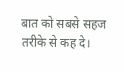बात को सबसे सहज तरीके से कह दे।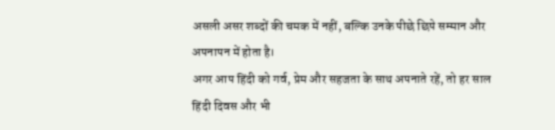असली असर शब्दों की चमक में नहीं, बल्कि उनके पीछे छिपे सम्मान और अपनापन में होता है।
अगर आप हिंदी को गर्व, प्रेम और सहजता के साथ अपनाते रहें, तो हर साल हिंदी दिवस और भी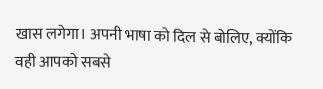खास लगेगा। अपनी भाषा को दिल से बोलिए, क्योंकि वही आपको सबसे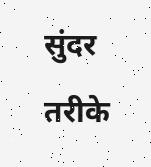सुंदर तरीके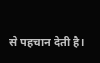से पहचान देती है।